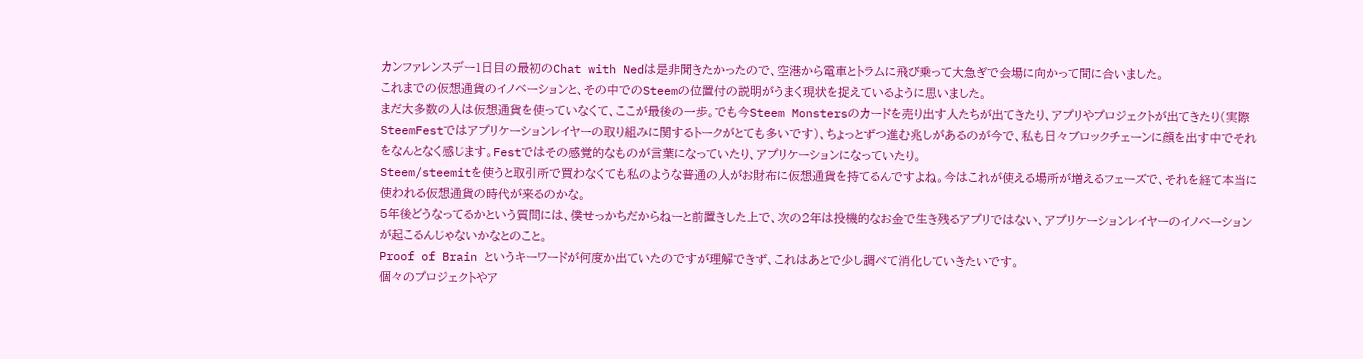カンファレンスデー1日目の最初のChat with Nedは是非聞きたかったので、空港から電車とトラムに飛び乗って大急ぎで会場に向かって間に合いました。
これまでの仮想通貨のイノベーションと、その中でのSteemの位置付の説明がうまく現状を捉えているように思いました。
まだ大多数の人は仮想通貨を使っていなくて、ここが最後の一歩。でも今Steem Monstersのカードを売り出す人たちが出てきたり、アプリやプロジェクトが出てきたり(実際SteemFestではアプリケーションレイヤーの取り組みに関するトークがとても多いです)、ちょっとずつ進む兆しがあるのが今で、私も日々ブロックチェーンに顔を出す中でそれをなんとなく感じます。Festではその感覚的なものが言葉になっていたり、アプリケーションになっていたり。
Steem/steemitを使うと取引所で買わなくても私のような普通の人がお財布に仮想通貨を持てるんですよね。今はこれが使える場所が増えるフェーズで、それを経て本当に使われる仮想通貨の時代が来るのかな。
5年後どうなってるかという質問には、僕せっかちだからねーと前置きした上で、次の2年は投機的なお金で生き残るアプリではない、アプリケーションレイヤーのイノベーションが起こるんじゃないかなとのこと。
Proof of Brain というキーワードが何度か出ていたのですが理解できず、これはあとで少し調べて消化していきたいです。
個々のプロジェクトやア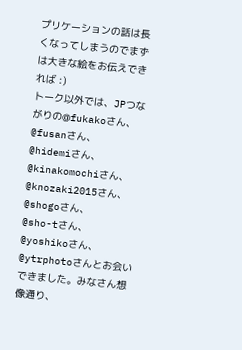プリケーションの話は長くなってしまうのでまずは大きな絵をお伝えできれば :)
トーク以外では、JPつながりの@fukakoさん、
@fusanさん、
@hidemiさん、
@kinakomochiさん、
@knozaki2015さん、
@shogoさん、
@sho-tさん、
@yoshikoさん、
@ytrphotoさんとお会いできました。みなさん想像通り、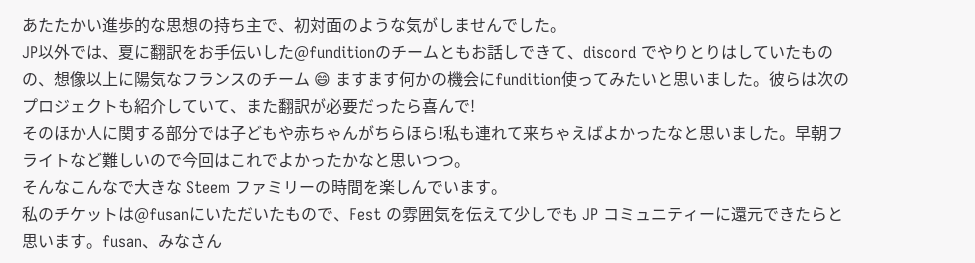あたたかい進歩的な思想の持ち主で、初対面のような気がしませんでした。
JP以外では、夏に翻訳をお手伝いした@funditionのチームともお話しできて、discord でやりとりはしていたものの、想像以上に陽気なフランスのチーム 😄 ますます何かの機会にfundition使ってみたいと思いました。彼らは次のプロジェクトも紹介していて、また翻訳が必要だったら喜んで!
そのほか人に関する部分では子どもや赤ちゃんがちらほら!私も連れて来ちゃえばよかったなと思いました。早朝フライトなど難しいので今回はこれでよかったかなと思いつつ。
そんなこんなで大きな Steem ファミリーの時間を楽しんでいます。
私のチケットは@fusanにいただいたもので、Fest の雰囲気を伝えて少しでも JP コミュニティーに還元できたらと思います。fusan、みなさん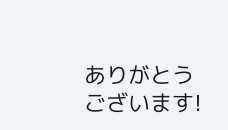ありがとうございます!